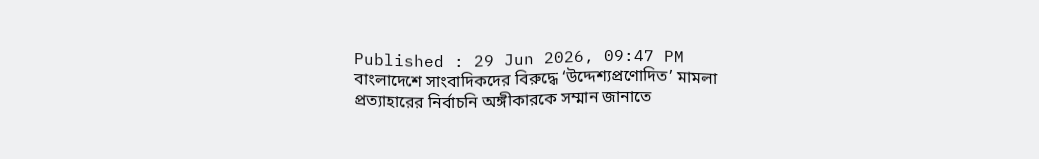Published : 29 Jun 2026, 09:47 PM
বাংলাদেশে সাংবাদিকদের বিরুদ্ধে ‘উদ্দেশ্যপ্রণোদিত’ মামলা প্রত্যাহারের নির্বাচনি অঙ্গীকারকে সম্মান জানাতে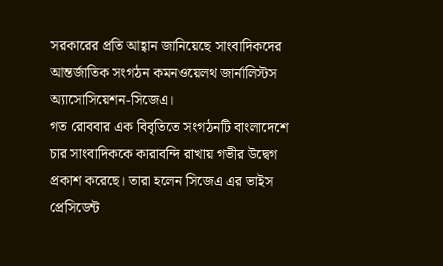সরকারের প্রতি আহ্বান জানিয়েছে সাংবাদিকদের আন্তর্জাতিক সংগঠন কমনওয়েলথ জার্নালিস্টস অ্যাসোসিয়েশন-সিজেএ।
গত রোববার এক বিবৃতিতে সংগঠনটি বাংলাদেশে চার সাংবাদিককে কারাবন্দি রাখায় গভীর উদ্বেগ প্রকাশ করেছে। তারা হলেন সিজেএ এর ভাইস প্রেসিডেন্ট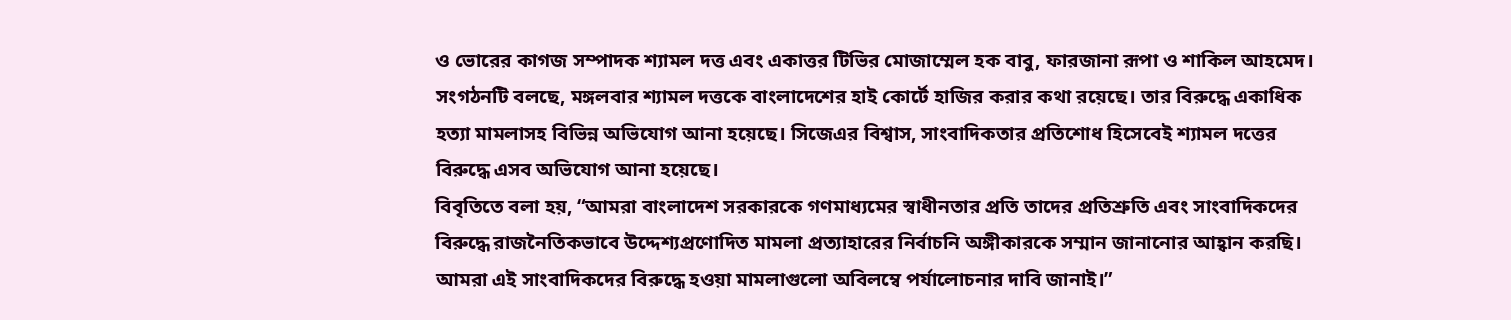ও ভোরের কাগজ সম্পাদক শ্যামল দত্ত এবং একাত্তর টিভির মোজাম্মেল হক বাবু, ফারজানা রূপা ও শাকিল আহমেদ।
সংগঠনটি বলছে, মঙ্গলবার শ্যামল দত্তকে বাংলাদেশের হাই কোর্টে হাজির করার কথা রয়েছে। তার বিরুদ্ধে একাধিক হত্যা মামলাসহ বিভিন্ন অভিযোগ আনা হয়েছে। সিজেএর বিশ্বাস, সাংবাদিকতার প্রতিশোধ হিসেবেই শ্যামল দত্তের বিরুদ্ধে এসব অভিযোগ আনা হয়েছে।
বিবৃতিতে বলা হয়, “আমরা বাংলাদেশ সরকারকে গণমাধ্যমের স্বাধীনতার প্রতি তাদের প্রতিশ্রুতি এবং সাংবাদিকদের বিরুদ্ধে রাজনৈতিকভাবে উদ্দেশ্যপ্রণোদিত মামলা প্রত্যাহারের নির্বাচনি অঙ্গীকারকে সম্মান জানানোর আহ্বান করছি। আমরা এই সাংবাদিকদের বিরুদ্ধে হওয়া মামলাগুলো অবিলম্বে পর্যালোচনার দাবি জানাই।”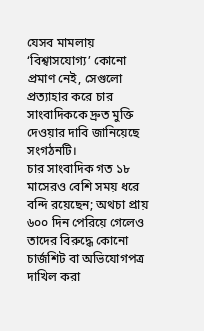যেসব মামলায় ‘বিশ্বাসযোগ্য’ কোনো প্রমাণ নেই, সেগুলো প্রত্যাহার করে চার সাংবাদিককে দ্রুত মুক্তি দেওয়ার দাবি জানিয়েছে সংগঠনটি।
চার সাংবাদিক গত ১৮ মাসেরও বেশি সময় ধরে বন্দি রয়েছেন; অথচা প্রায় ৬০০ দিন পেরিয়ে গেলেও তাদের বিরুদ্ধে কোনো চার্জশিট বা অভিযোগপত্র দাখিল করা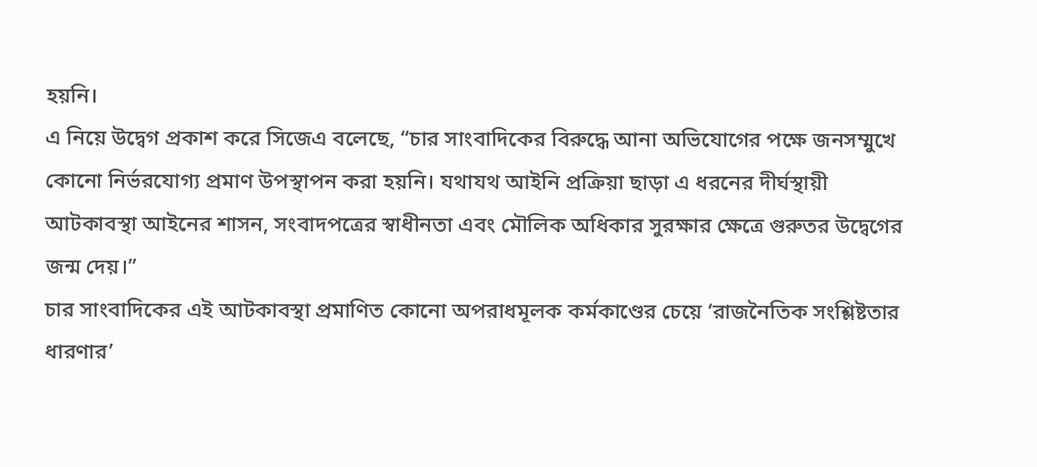হয়নি।
এ নিয়ে উদ্বেগ প্রকাশ করে সিজেএ বলেছে, “চার সাংবাদিকের বিরুদ্ধে আনা অভিযোগের পক্ষে জনসম্মুখে কোনো নির্ভরযোগ্য প্রমাণ উপস্থাপন করা হয়নি। যথাযথ আইনি প্রক্রিয়া ছাড়া এ ধরনের দীর্ঘস্থায়ী আটকাবস্থা আইনের শাসন, সংবাদপত্রের স্বাধীনতা এবং মৌলিক অধিকার সুরক্ষার ক্ষেত্রে গুরুতর উদ্বেগের জন্ম দেয়।”
চার সাংবাদিকের এই আটকাবস্থা প্রমাণিত কোনো অপরাধমূলক কর্মকাণ্ডের চেয়ে ‘রাজনৈতিক সংশ্লিষ্টতার ধারণার’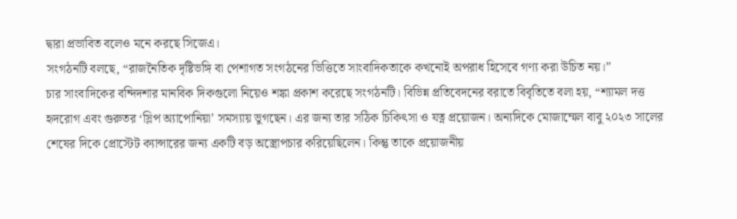দ্বারা প্রভাবিত বলেও মনে করছে সিজেএ।
সংগঠনটি বলছে, “রাজনৈতিক দৃষ্টিভঙ্গি বা পেশাগত সংগঠনের ভিত্তিতে সাংবাদিকতাকে কখনোই অপরাধ হিসেবে গণ্য করা উচিত নয়।”
চার সাংবাদিকের বন্দিদশার মানবিক দিকগুলো নিয়েও শঙ্কা প্রকাশ করেছে সংগঠনটি। বিভিন্ন প্রতিবেদনের বরাতে বিবৃতিতে বলা হয়, “শ্যামল দত্ত হৃদরোগ এবং গুরুতর ‘স্লিপ অ্যাপোনিয়া’ সমস্যায় ভুগছেন। এর জন্য তার সঠিক চিকিৎসা ও যত্ন প্রয়োজন। অন্যদিকে মোজাম্মেল বাবু ২০২৩ সালের শেষের দিকে প্রোস্টেট ক্যান্সারের জন্য একটি বড় অস্ত্রোপচার করিয়েছিলেন। কিন্তু তাকে প্রয়োজনীয়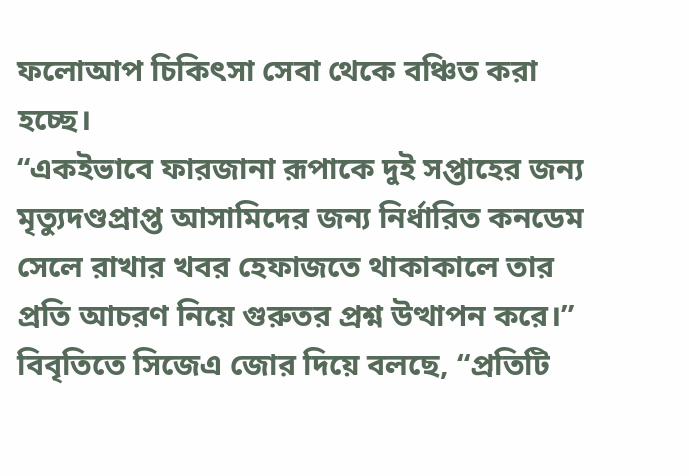ফলোআপ চিকিৎসা সেবা থেকে বঞ্চিত করা হচ্ছে।
“একইভাবে ফারজানা রূপাকে দুই সপ্তাহের জন্য মৃত্যুদণ্ডপ্রাপ্ত আসামিদের জন্য নির্ধারিত কনডেম সেলে রাখার খবর হেফাজতে থাকাকালে তার প্রতি আচরণ নিয়ে গুরুতর প্রশ্ন উত্থাপন করে।”
বিবৃতিতে সিজেএ জোর দিয়ে বলছে, “প্রতিটি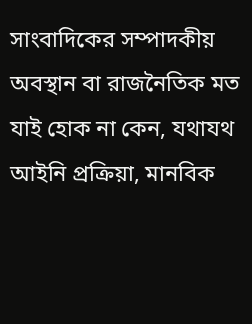সাংবাদিকের সম্পাদকীয় অবস্থান বা রাজনৈতিক মত যাই হোক না কেন, যথাযথ আইনি প্রক্রিয়া, মানবিক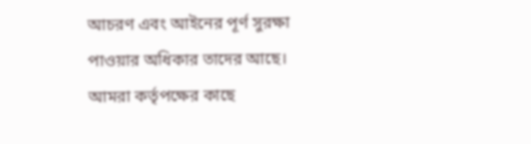আচরণ এবং আইনের পূর্ণ সুরক্ষা পাওয়ার অধিকার তাদের আছে। আমরা কর্তৃপক্ষের কাছে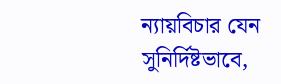ন্যায়বিচার যেন সুনির্দিষ্টভাবে,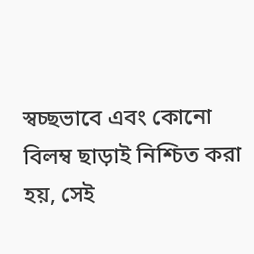স্বচ্ছভাবে এবং কোনো বিলম্ব ছাড়াই নিশ্চিত করা হয়, সেই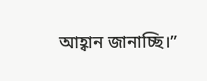আহ্বান জানাচ্ছি।”